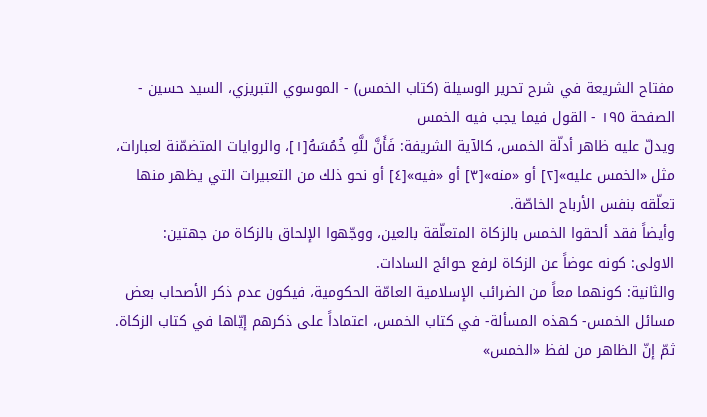مفتاح الشريعة في شرح تحرير الوسيلة (كتاب الخمس) - الموسوي التبريزي، السيد حسين - الصفحة ١٩٥ - القول فيما يجب فيه الخمس
ويدلّ عليه ظاهر أدلّة الخمس، كالآية الشريفة: فَأَنَّ للَّهِ خُمُسَهُ[١]، والروايات المتضمّنة لعبارات، مثل «الخمس عليه»[٢] أو «منه»[٣] أو «فيه»[٤] أو نحو ذلك من التعبيرات التي يظهر منها تعلّقه بنفس الأرباح الخاصّة.
وأيضاً فقد ألحقوا الخمس بالزكاة المتعلّقة بالعين، ووجّهوا الإلحاق بالزكاة من جهتين:
الاولى: كونه عوضاً عن الزكاة لرفع حوائج السادات.
والثانية: كونهما معاً من الضرائب الإسلامية العامّة الحكومية، فيكون عدم ذكر الأصحاب بعض مسائل الخمس- كهذه المسألة- في كتاب الخمس، اعتماداً على ذكرهم إيّاها في كتاب الزكاة.
ثمّ إنّ الظاهر من لفظ «الخمس»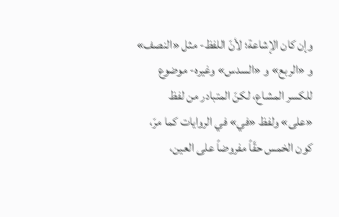وإن كان الإشاعة؛ لأنّ اللفظ- مثل «النصف» و «الربع» و «السدس» وغيره- موضوع للكسر المشاع، لكنّ المتبادر من لفظ «على» ولفظ «في» في الروايات كما مرّ، كون الخمس حقّاً مفروضاً على العين،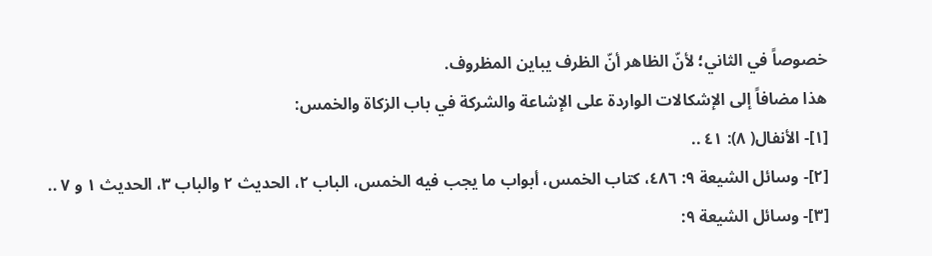خصوصاً في الثاني؛ لأنّ الظاهر أنّ الظرف يباين المظروف.
هذا مضافاً إلى الإشكالات الواردة على الإشاعة والشركة في باب الزكاة والخمس:
[١]- الأنفال( ٨): ٤١ ..
[٢]- وسائل الشيعة ٩: ٤٨٦، كتاب الخمس، أبواب ما يجب فيه الخمس، الباب ٢، الحديث ٢ والباب ٣، الحديث ١ و ٧ ..
[٣]- وسائل الشيعة ٩: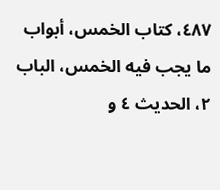٤٨٧، كتاب الخمس، أبواب ما يجب فيه الخمس، الباب ٢، الحديث ٤ و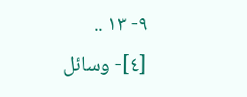٩- ١٣ ..
[٤]- وسائل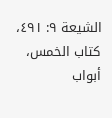الشيعة ٩: ٤٩١، كتاب الخمس، أبواب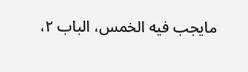مايجب فيه الخمس، الباب ٢،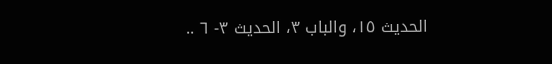الحديث ١٥، والباب ٣، الحديث ٣- ٦ ..